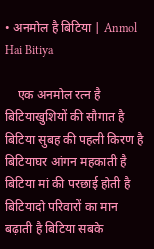• अनमोल है बिटिया | Anmol Hai Bitiya

    एक अनमोल रत्न है बिटियाखुशियों की सौगात है बिटिया सुबह की पहली किरण है बिटियाघर आंगन महकाती है बिटिया मां की परछाई होती है बिटियादो परिवारों का मान बढ़ाती है बिटिया सबके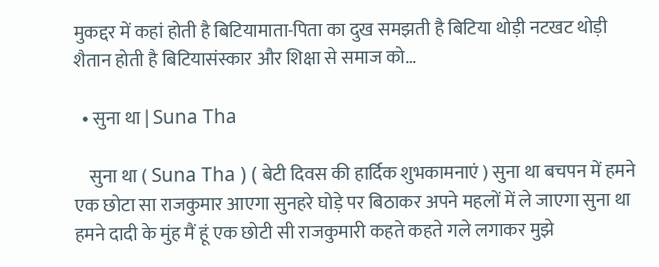मुकद्दर में कहां होती है बिटियामाता-पिता का दुख समझती है बिटिया थोड़ी नटखट थोड़ी शैतान होती है बिटियासंस्कार और शिक्षा से समाज को…

  • सुना था | Suna Tha

    सुना था ( Suna Tha ) ( बेटी दिवस की हार्दिक शुभकामनाएं ) सुना था बचपन में हमने एक छोटा सा राजकुमार आएगा सुनहरे घोड़े पर बिठाकर अपने महलों में ले जाएगा सुना था हमने दादी के मुंह मैं हूं एक छोटी सी राजकुमारी कहते कहते गले लगाकर मुझे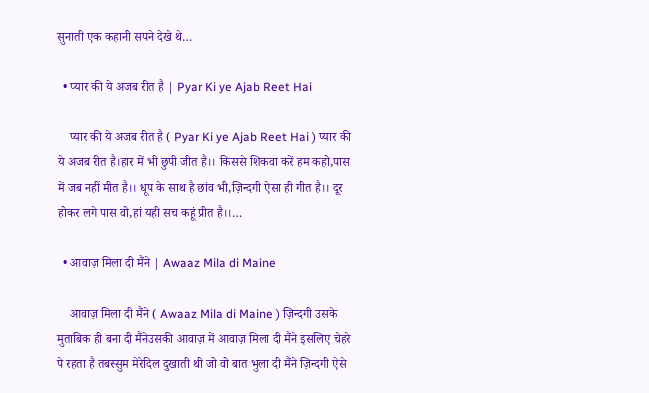सुनाती एक कहानी सपने देखे थे…

  • प्यार की ये अजब रीत है | Pyar Ki ye Ajab Reet Hai

    प्यार की ये अजब रीत है ( Pyar Ki ye Ajab Reet Hai ) प्यार की ये अजब रीत है।हार में भी छुपी जीत है।। किससे शिकवा करें हम कहो,पास में जब नहीं मीत है।। धूप के साथ है छांव भी,ज़िन्दगी ऐसा ही गीत है।। दूर होकर लगे पास वो,हां यही सच कहूं प्रीत है।।…

  • आवाज़ मिला दी मैंने | Awaaz Mila di Maine

    आवाज़ मिला दी मैंने ( Awaaz Mila di Maine ) ज़िन्दगी उसके मुताबिक ही बना दी मैंनेउसकी आवाज़ में आवाज़ मिला दी मैंने इसलिए चेहरे पे रहता है तबस्सुम मेरेदिल दुखाती थी जो वो बात भुला दी मैंने ज़िन्दगी ऐसे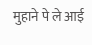मुहाने पे ले आई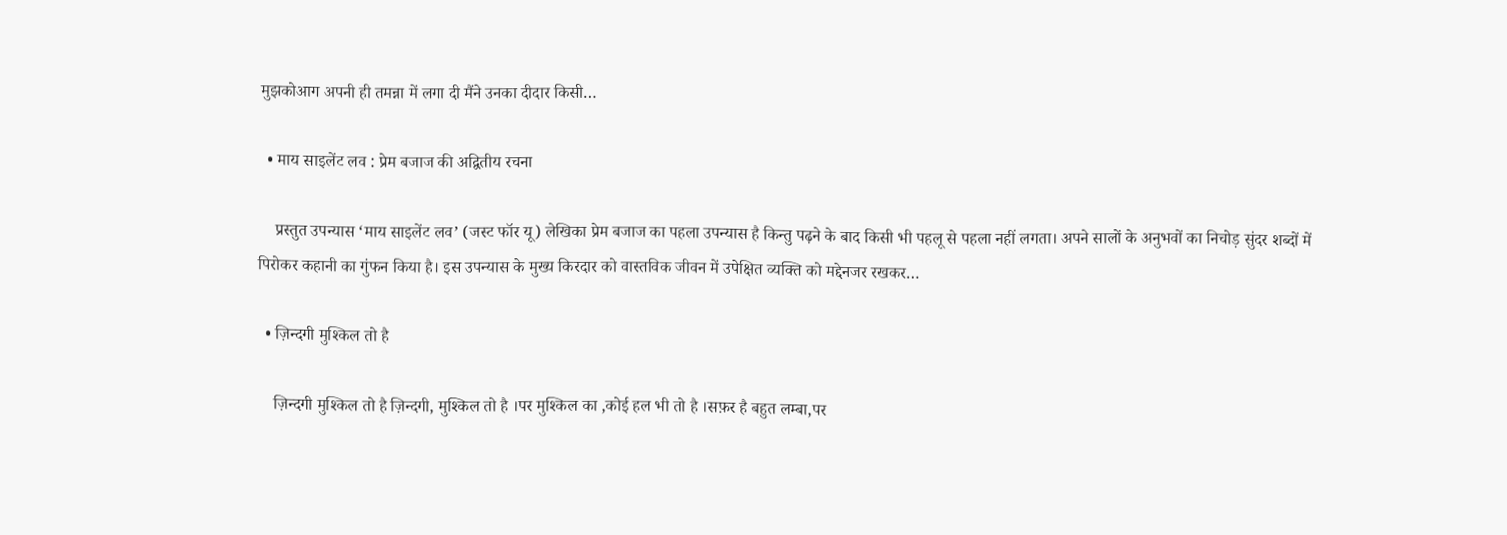मुझकोआग अपनी ही तमन्ना में लगा दी मैंने उनका दीदार किसी…

  • माय साइलेंट लव : प्रेम बजाज की अद्वितीय रचना

    प्रस्तुत उपन्यास ‘माय साइलेंट लव’ (जस्ट फॉर यू) लेखिका प्रेम बजाज का पहला उपन्यास है किन्तु पढ़ने के बाद किसी भी पहलू से पहला नहीं लगता। अपने सालों के अनुभवों का निचोड़ सुंदर शब्दों में पिरोकर कहानी का गुंफन किया है। इस उपन्यास के मुख्य किरदार को वास्तविक जीवन में उपेक्षित व्यक्ति को मद्देनजर रखकर…

  • ज़िन्दगी मुश्किल तो है

    ज़िन्दगी मुश्किल तो है ज़िन्दगी, मुश्किल तो है ।पर मुश्किल का ,कोई हल भी तो है ।सफ़र है बहुत लम्बा,पर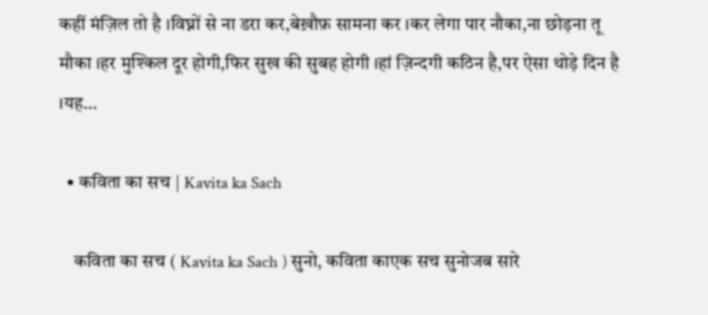कहीं मंज़िल तो है ।विघ्नों से ना डरा कर,बेख़ौफ़ सामना कर ।कर लेगा पार नौका,ना छोड़ना तू मौका ।हर मुश्किल दूर होगी,फिर सुख की सुबह होगी ।हां ज़िन्दगी कठिन है,पर ऐसा थोड़े दिन है ।यह…

  • कविता का सच | Kavita ka Sach

    कविता का सच ( Kavita ka Sach ) सुनो, कविता काएक सच सुनोजब सारे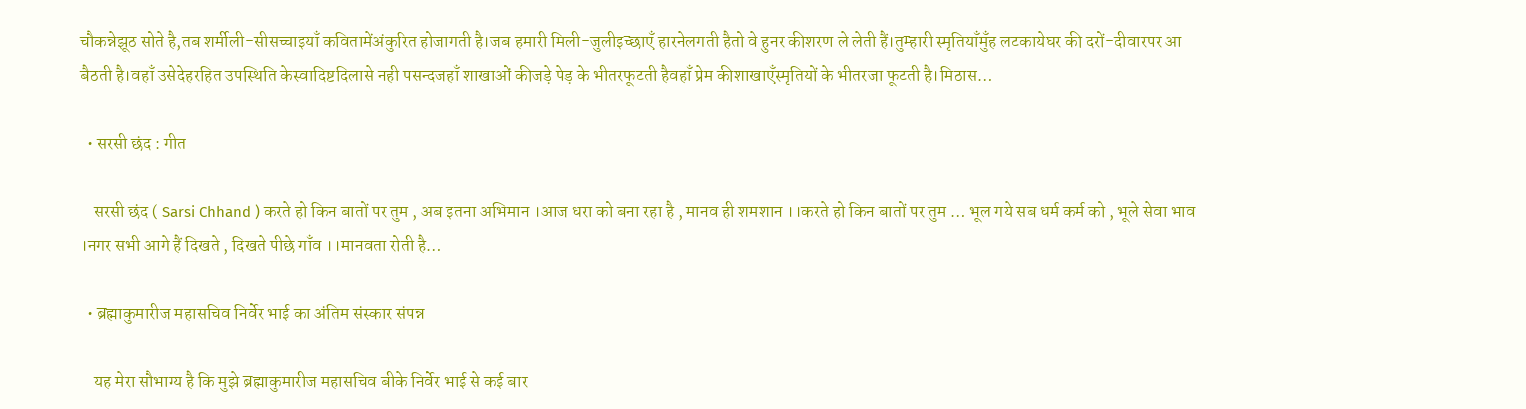चौकन्नेझूठ सोते है,तब शर्मीली-सीसच्चाइयाँ कवितामेंअंकुरित होजागती है।जब हमारी मिली-जुलीइच्छाएँ हारनेलगती हैतो वे हुनर कीशरण ले लेती हैं।तुम्हारी स्मृतियाँमुँह लटकायेघर की दरों-दीवारपर आ बैठती है।वहाँ उसेदेहरहित उपस्थिति केस्वादिष्टदिलासे नही पसन्दजहाँ शाखाओं कीजड़े पेड़ के भीतरफूटती हैवहाँ प्रेम कीशाखाएँस्मृतियों के भीतरजा फूटती है।मिठास…

  • सरसी छंद : गीत

    सरसी छंद ( Sarsi Chhand ) करते हो किन बातों पर तुम , अब इतना अभिमान ।आज धरा को बना रहा है , मानव ही शमशान ।।करते हो किन बातों पर तुम … भूल गये सब धर्म कर्म को , भूले सेवा भाव ।नगर सभी आगे हैं दिखते , दिखते पीछे गाँव ।।मानवता रोती है…

  • ब्रह्माकुमारीज महासचिव निर्वेर भाई का अंतिम संस्कार संपन्न

    यह मेरा सौभाग्य है कि मुझे ब्रह्माकुमारीज महासचिव बीके निर्वेर भाई से कई बार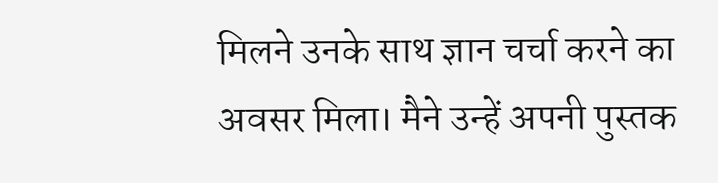मिलने उनके साथ ज्ञान चर्चा करने का अवसर मिला। मैने उन्हें अपनी पुस्तक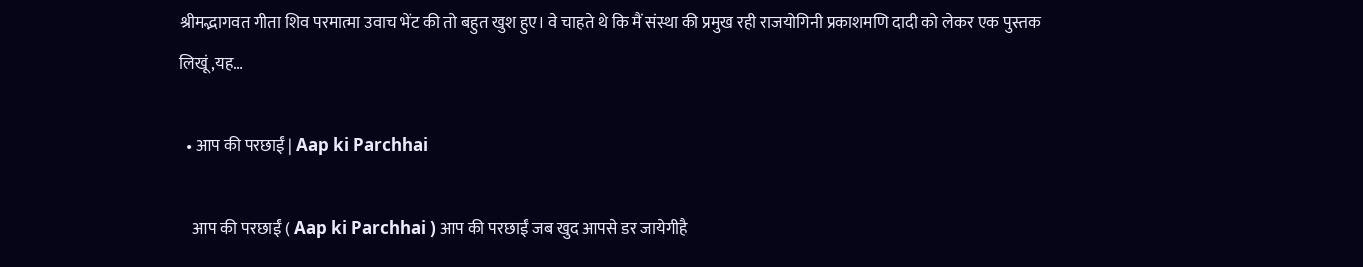श्रीमद्भागवत गीता शिव परमात्मा उवाच भेंट की तो बहुत खुश हुए। वे चाहते थे कि मैं संस्था की प्रमुख रही राजयोगिनी प्रकाशमणि दादी को लेकर एक पुस्तक लिखूं,यह…

  • आप की परछाईं | Aap ki Parchhai

    आप की परछाईं ( Aap ki Parchhai ) आप की परछाईं जब खुद आपसे डर जायेगीहै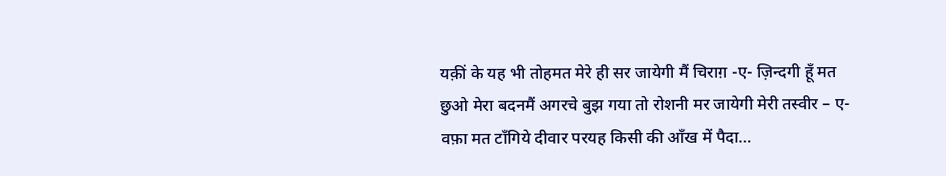यक़ीं के यह भी तोहमत मेरे ही सर जायेगी मैं चिराग़ -ए- ज़िन्दगी हूँ मत छुओ मेरा बदनमैं अगरचे बुझ गया तो रोशनी मर जायेगी मेरी तस्वीर – ए- वफ़ा मत टाँगिये दीवार परयह किसी की आँख में पैदा…